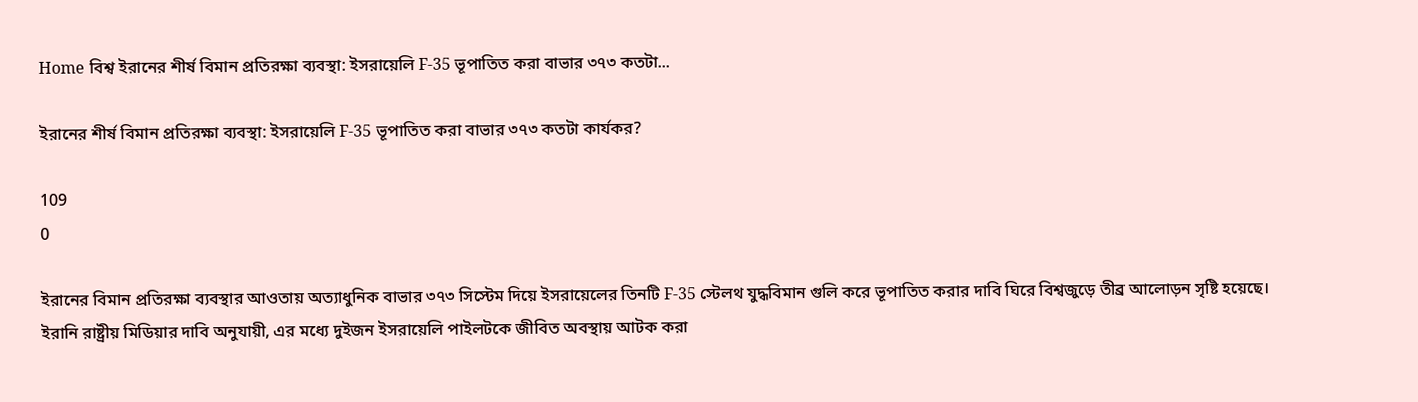Home বিশ্ব ইরানের শীর্ষ বিমান প্রতিরক্ষা ব্যবস্থা: ইসরায়েলি F-35 ভূপাতিত করা বাভার ৩৭৩ কতটা...

ইরানের শীর্ষ বিমান প্রতিরক্ষা ব্যবস্থা: ইসরায়েলি F-35 ভূপাতিত করা বাভার ৩৭৩ কতটা কার্যকর?

109
0

ইরানের বিমান প্রতিরক্ষা ব্যবস্থার আওতায় অত্যাধুনিক বাভার ৩৭৩ সিস্টেম দিয়ে ইসরায়েলের তিনটি F-35 স্টেলথ যুদ্ধবিমান গুলি করে ভূপাতিত করার দাবি ঘিরে বিশ্বজুড়ে তীব্র আলোড়ন সৃষ্টি হয়েছে। ইরানি রাষ্ট্রীয় মিডিয়ার দাবি অনুযায়ী, এর মধ্যে দুইজন ইসরায়েলি পাইলটকে জীবিত অবস্থায় আটক করা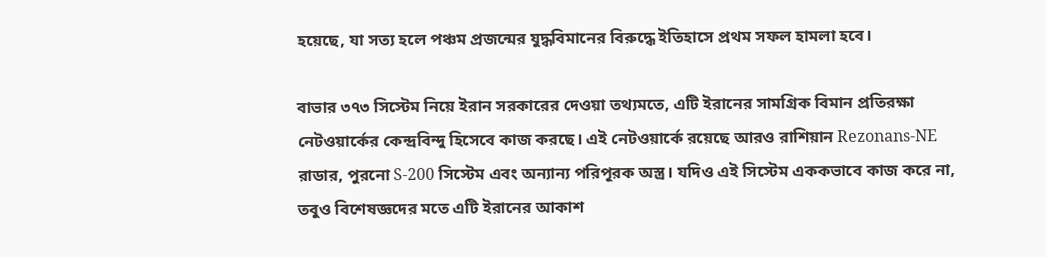হয়েছে, যা সত্য হলে পঞ্চম প্রজন্মের যুদ্ধবিমানের বিরুদ্ধে ইতিহাসে প্রথম সফল হামলা হবে।

বাভার ৩৭৩ সিস্টেম নিয়ে ইরান সরকারের দেওয়া তথ্যমতে, এটি ইরানের সামগ্রিক বিমান প্রতিরক্ষা নেটওয়ার্কের কেন্দ্রবিন্দু হিসেবে কাজ করছে। এই নেটওয়ার্কে রয়েছে আরও রাশিয়ান Rezonans-NE রাডার, পুরনো S-200 সিস্টেম এবং অন্যান্য পরিপূরক অস্ত্র। যদিও এই সিস্টেম এককভাবে কাজ করে না, তবুও বিশেষজ্ঞদের মতে এটি ইরানের আকাশ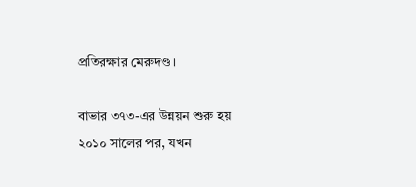প্রতিরক্ষার মেরুদণ্ড।

বাভার ৩৭৩-এর উন্নয়ন শুরু হয় ২০১০ সালের পর, যখন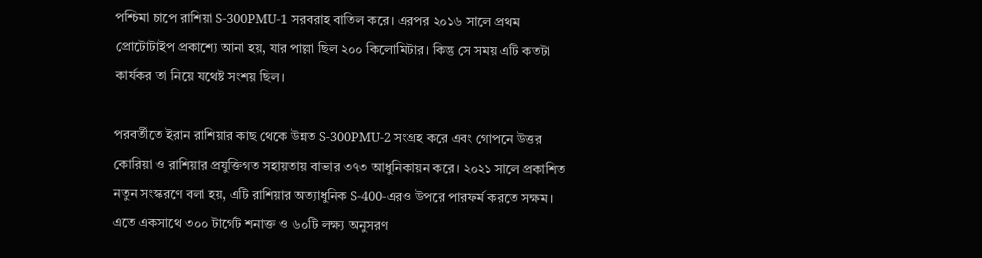পশ্চিমা চাপে রাশিয়া S-300PMU-1 সরবরাহ বাতিল করে। এরপর ২০১৬ সালে প্রথম প্রোটোটাইপ প্রকাশ্যে আনা হয়, যার পাল্লা ছিল ২০০ কিলোমিটার। কিন্তু সে সময় এটি কতটা কার্যকর তা নিয়ে যথেষ্ট সংশয় ছিল।

পরবর্তীতে ইরান রাশিয়ার কাছ থেকে উন্নত S-300PMU-2 সংগ্রহ করে এবং গোপনে উত্তর কোরিয়া ও রাশিয়ার প্রযুক্তিগত সহায়তায় বাভার ৩৭৩ আধুনিকায়ন করে। ২০২১ সালে প্রকাশিত নতুন সংস্করণে বলা হয়, এটি রাশিয়ার অত্যাধুনিক S-400-এরও উপরে পারফর্ম করতে সক্ষম। এতে একসাথে ৩০০ টার্গেট শনাক্ত ও ৬০টি লক্ষ্য অনুসরণ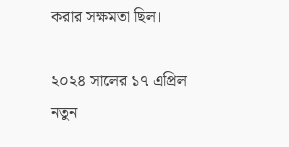করার সক্ষমতা ছিল।

২০২৪ সালের ১৭ এপ্রিল নতুন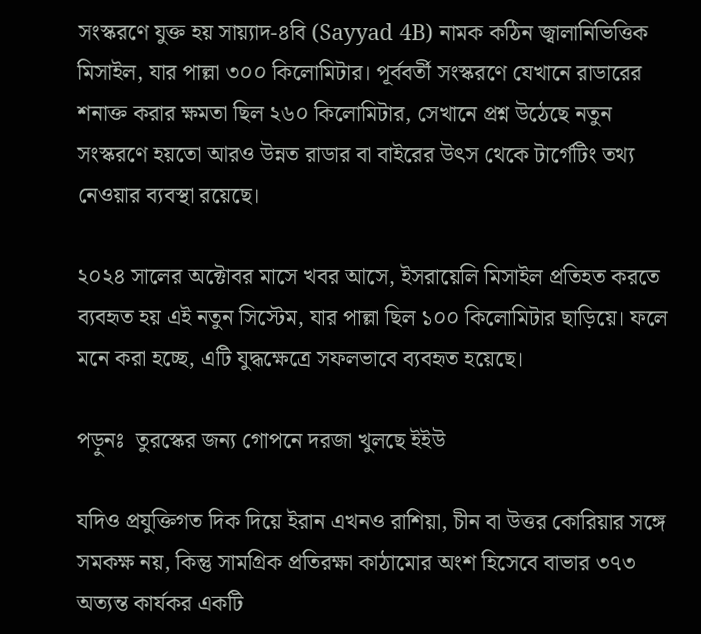সংস্করণে যুক্ত হয় সায়্যাদ-৪বি (Sayyad 4B) নামক কঠিন জ্বালানিভিত্তিক মিসাইল, যার পাল্লা ৩০০ কিলোমিটার। পূর্ববর্তী সংস্করণে যেখানে রাডারের শনাক্ত করার ক্ষমতা ছিল ২৬০ কিলোমিটার, সেখানে প্রশ্ন উঠেছে নতুন সংস্করণে হয়তো আরও উন্নত রাডার বা বাইরের উৎস থেকে টার্গেটিং তথ্য নেওয়ার ব্যবস্থা রয়েছে।

২০২৪ সালের অক্টোবর মাসে খবর আসে, ইসরায়েলি মিসাইল প্রতিহত করতে ব্যবহৃত হয় এই নতুন সিস্টেম, যার পাল্লা ছিল ১০০ কিলোমিটার ছাড়িয়ে। ফলে মনে করা হচ্ছে, এটি যুদ্ধক্ষেত্রে সফলভাবে ব্যবহৃত হয়েছে।

পড়ুনঃ  তুরস্কের জন্য গোপনে দরজা খুলছে ইইউ

যদিও প্রযুক্তিগত দিক দিয়ে ইরান এখনও রাশিয়া, চীন বা উত্তর কোরিয়ার সঙ্গে সমকক্ষ নয়, কিন্তু সামগ্রিক প্রতিরক্ষা কাঠামোর অংশ হিসেবে বাভার ৩৭৩ অত্যন্ত কার্যকর একটি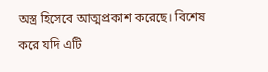অস্ত্র হিসেবে আত্মপ্রকাশ করেছে। বিশেষ করে যদি এটি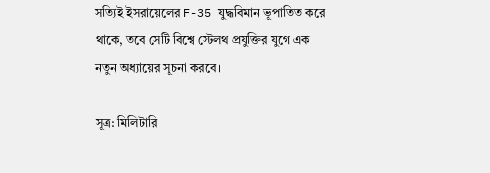সত্যিই ইসরায়েলের F-35 যুদ্ধবিমান ভূপাতিত করে থাকে, তবে সেটি বিশ্বে স্টেলথ প্রযুক্তির যুগে এক নতুন অধ্যায়ের সূচনা করবে।

সূত্র: মিলিটারি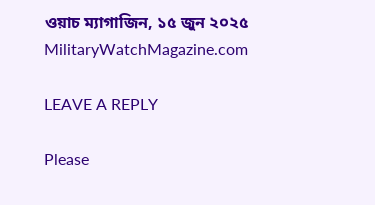ওয়াচ ম্যাগাজিন, ১৫ জুন ২০২৫
MilitaryWatchMagazine.com

LEAVE A REPLY

Please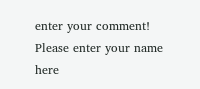enter your comment!
Please enter your name here